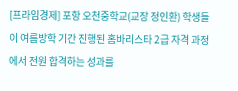[프라임경제] 포항 오천중학교(교장 정인환) 학생들이 여름방학 기간 진행된 홈바리스타 2급 자격 과정에서 전원 합격하는 성과를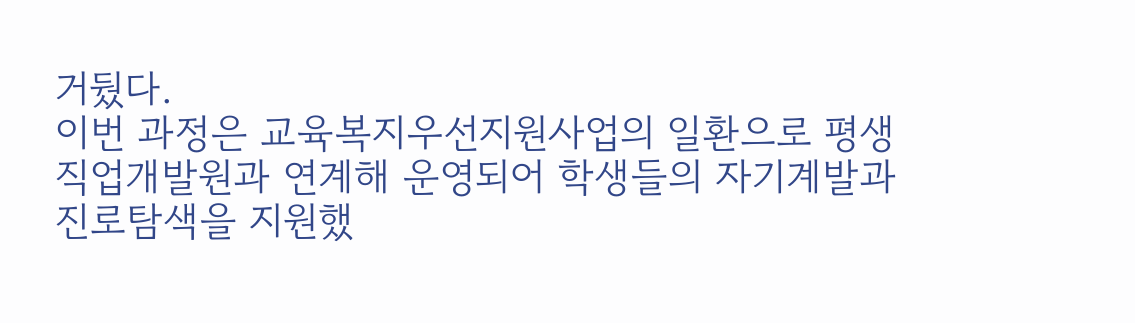거뒀다.
이번 과정은 교육복지우선지원사업의 일환으로 평생직업개발원과 연계해 운영되어 학생들의 자기계발과 진로탐색을 지원했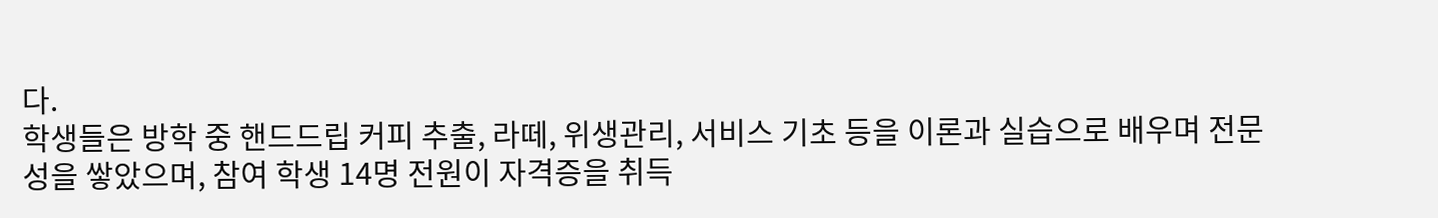다.
학생들은 방학 중 핸드드립 커피 추출, 라떼, 위생관리, 서비스 기초 등을 이론과 실습으로 배우며 전문성을 쌓았으며, 참여 학생 14명 전원이 자격증을 취득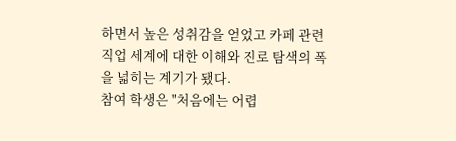하면서 높은 성취감을 얻었고 카페 관련 직업 세계에 대한 이해와 진로 탐색의 폭을 넓히는 계기가 됐다.
참여 학생은 "처음에는 어렵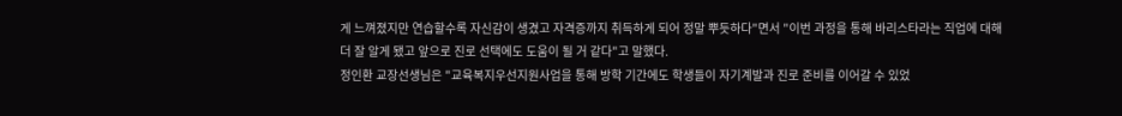게 느껴졌지만 연습할수록 자신감이 생겼고 자격증까지 취득하게 되어 정말 뿌듯하다"면서 "이번 과정을 통해 바리스타라는 직업에 대해 더 잘 알게 됐고 앞으로 진로 선택에도 도움이 될 거 같다"고 말했다.
정인환 교장선생님은 "교육복지우선지원사업을 통해 방학 기간에도 학생들이 자기계발과 진로 준비를 이어갈 수 있었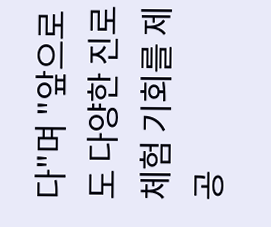다"며 "앞으로도 다양한 진로체험 기회를 제공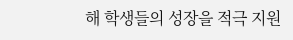해 학생들의 성장을 적극 지원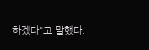하겠다"고 말했다.